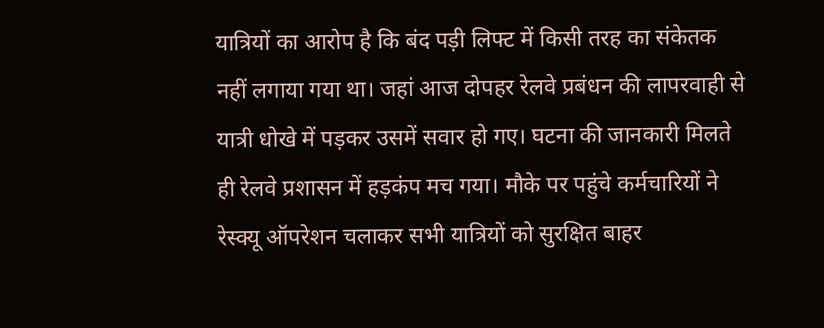यात्रियों का आरोप है कि बंद पड़ी लिफ्ट में किसी तरह का संकेतक नहीं लगाया गया था। जहां आज दोपहर रेलवे प्रबंधन की लापरवाही से यात्री धोखे में पड़कर उसमें सवार हो गए। घटना की जानकारी मिलते ही रेलवे प्रशासन में हड़कंप मच गया। मौके पर पहुंचे कर्मचारियों ने रेस्क्यू ऑपरेशन चलाकर सभी यात्रियों को सुरक्षित बाहर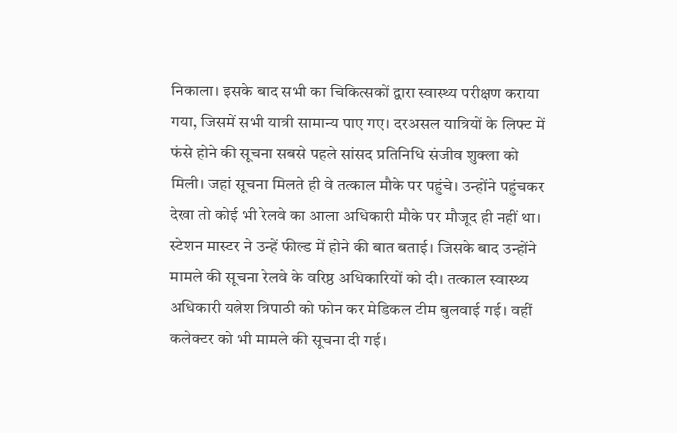निकाला। इसके बाद सभी का चिकित्सकों द्वारा स्वास्थ्य परीक्षण कराया गया, जिसमें सभी यात्री सामान्य पाए गए। दरअसल यात्रियों के लिफ्ट में फंसे होने की सूचना सबसे पहले सांसद प्रतिनिधि संजीव शुक्ला को मिली। जहां सूचना मिलते ही वे तत्काल मौके पर पहुंचे। उन्होंने पहुंचकर देखा तो कोई भी रेलवे का आला अधिकारी मौके पर मौजूद ही नहीं था। स्टेशन मास्टर ने उन्हें फील्ड में होने की बात बताई। जिसके बाद उन्होंने मामले की सूचना रेलवे के वरिष्ठ अधिकारियों को दी। तत्काल स्वास्थ्य अधिकारी यत्नेश त्रिपाठी को फोन कर मेडिकल टीम बुलवाई गई। वहीं कलेक्टर को भी मामले की सूचना दी गई।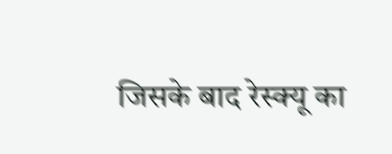जिसके बाद रेस्क्यू का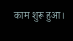काम शुरू हुआ।